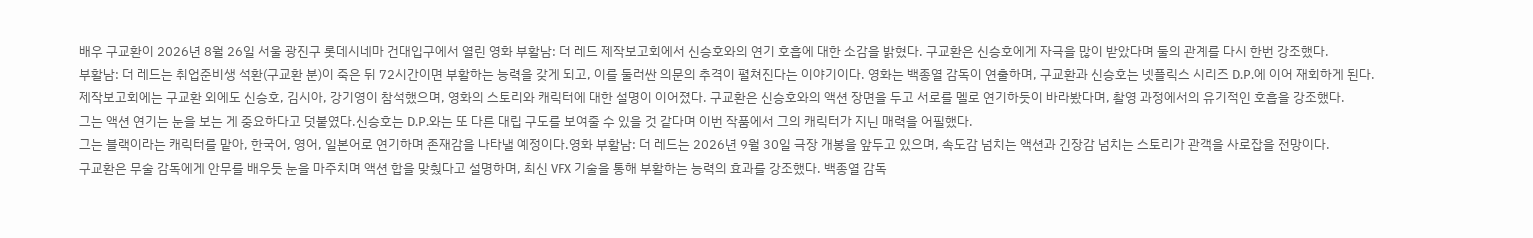배우 구교환이 2026년 8월 26일 서울 광진구 롯데시네마 건대입구에서 열린 영화 부활남: 더 레드 제작보고회에서 신승호와의 연기 호흡에 대한 소감을 밝혔다. 구교환은 신승호에게 자극을 많이 받았다며 둘의 관계를 다시 한번 강조했다.
부활남: 더 레드는 취업준비생 석환(구교환 분)이 죽은 뒤 72시간이면 부활하는 능력을 갖게 되고, 이를 둘러싼 의문의 추격이 펼쳐진다는 이야기이다. 영화는 백종열 감독이 연출하며, 구교환과 신승호는 넷플릭스 시리즈 D.P.에 이어 재회하게 된다.
제작보고회에는 구교환 외에도 신승호, 김시아, 강기영이 참석했으며, 영화의 스토리와 캐릭터에 대한 설명이 이어졌다. 구교환은 신승호와의 액션 장면을 두고 서로를 멜로 연기하듯이 바라봤다며, 촬영 과정에서의 유기적인 호흡을 강조했다.
그는 액션 연기는 눈을 보는 게 중요하다고 덧붙였다.신승호는 D.P.와는 또 다른 대립 구도를 보여줄 수 있을 것 같다며 이번 작품에서 그의 캐릭터가 지닌 매력을 어필했다.
그는 블랙이라는 캐릭터를 맡아, 한국어, 영어, 일본어로 연기하며 존재감을 나타낼 예정이다.영화 부활남: 더 레드는 2026년 9월 30일 극장 개봉을 앞두고 있으며, 속도감 넘치는 액션과 긴장감 넘치는 스토리가 관객을 사로잡을 전망이다.
구교환은 무술 감독에게 안무를 배우듯 눈을 마주치며 액션 합을 맞췄다고 설명하며, 최신 VFX 기술을 통해 부활하는 능력의 효과를 강조했다. 백종열 감독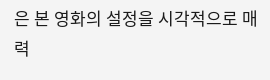은 본 영화의 설정을 시각적으로 매력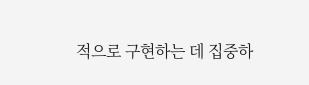적으로 구현하는 데 집중하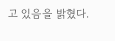고 있음을 밝혔다.